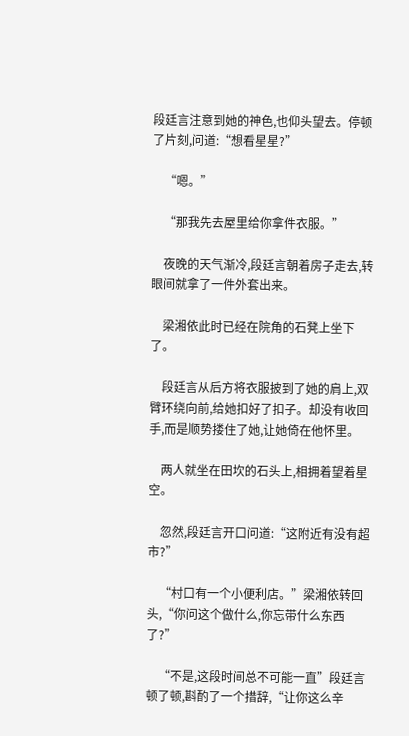段廷言注意到她的神色,也仰头望去。停顿了片刻,问道:“想看星星?”

    “嗯。”

    “那我先去屋里给你拿件衣服。”

    夜晚的天气渐冷,段廷言朝着房子走去,转眼间就拿了一件外套出来。

    梁湘依此时已经在院角的石凳上坐下了。

    段廷言从后方将衣服披到了她的肩上,双臂环绕向前,给她扣好了扣子。却没有收回手,而是顺势搂住了她,让她倚在他怀里。

    两人就坐在田坎的石头上,相拥着望着星空。

    忽然,段廷言开口问道:“这附近有没有超市?”

    “村口有一个小便利店。”梁湘依转回头,“你问这个做什么,你忘带什么东西了?”

    “不是,这段时间总不可能一直”段廷言顿了顿,斟酌了一个措辞,“让你这么辛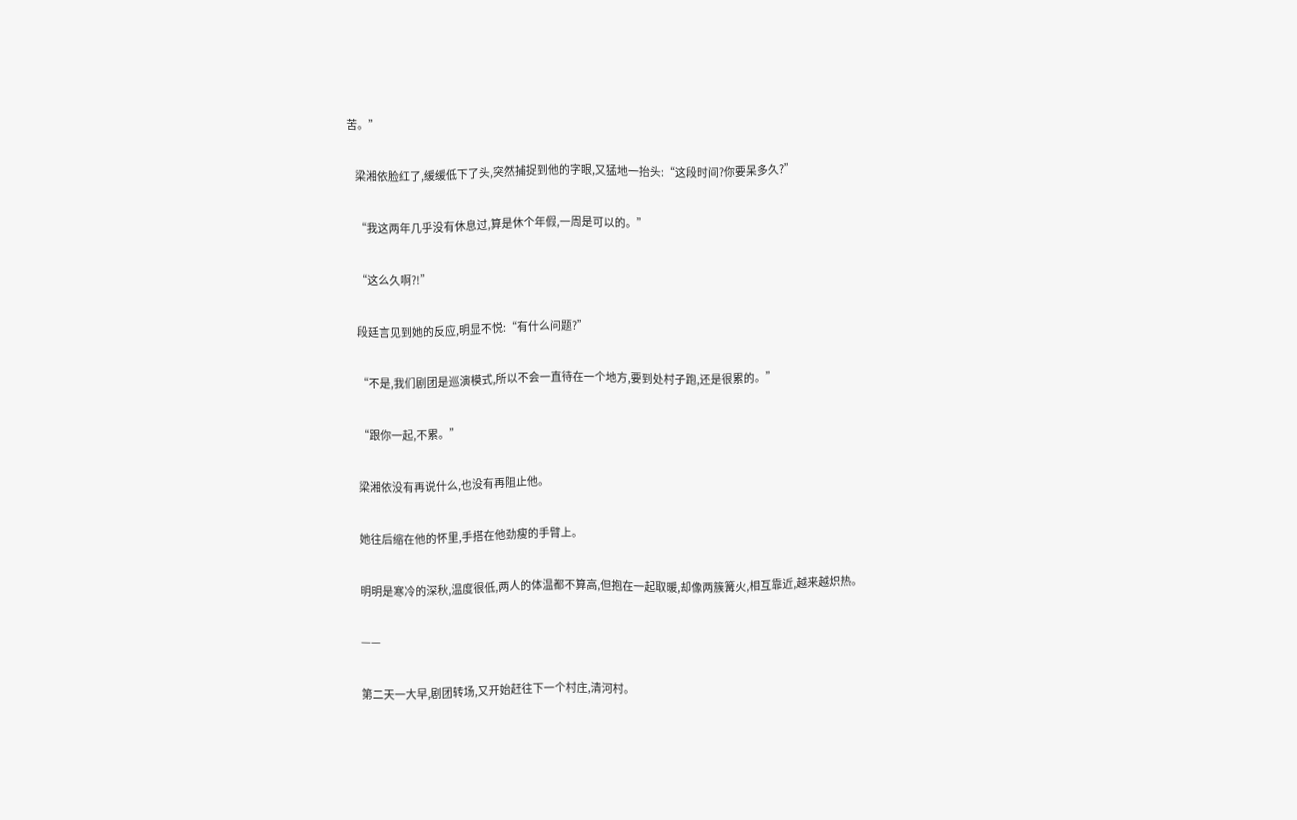苦。”

    梁湘依脸红了,缓缓低下了头,突然捕捉到他的字眼,又猛地一抬头:“这段时间?你要呆多久?”

    “我这两年几乎没有休息过,算是休个年假,一周是可以的。”

    “这么久啊?!”

    段廷言见到她的反应,明显不悦:“有什么问题?”

    “不是,我们剧团是巡演模式,所以不会一直待在一个地方,要到处村子跑,还是很累的。”

    “跟你一起,不累。”

    梁湘依没有再说什么,也没有再阻止他。

    她往后缩在他的怀里,手搭在他劲瘦的手臂上。

    明明是寒冷的深秋,温度很低,两人的体温都不算高,但抱在一起取暖,却像两簇篝火,相互靠近,越来越炽热。

    ——

    第二天一大早,剧团转场,又开始赶往下一个村庄,清河村。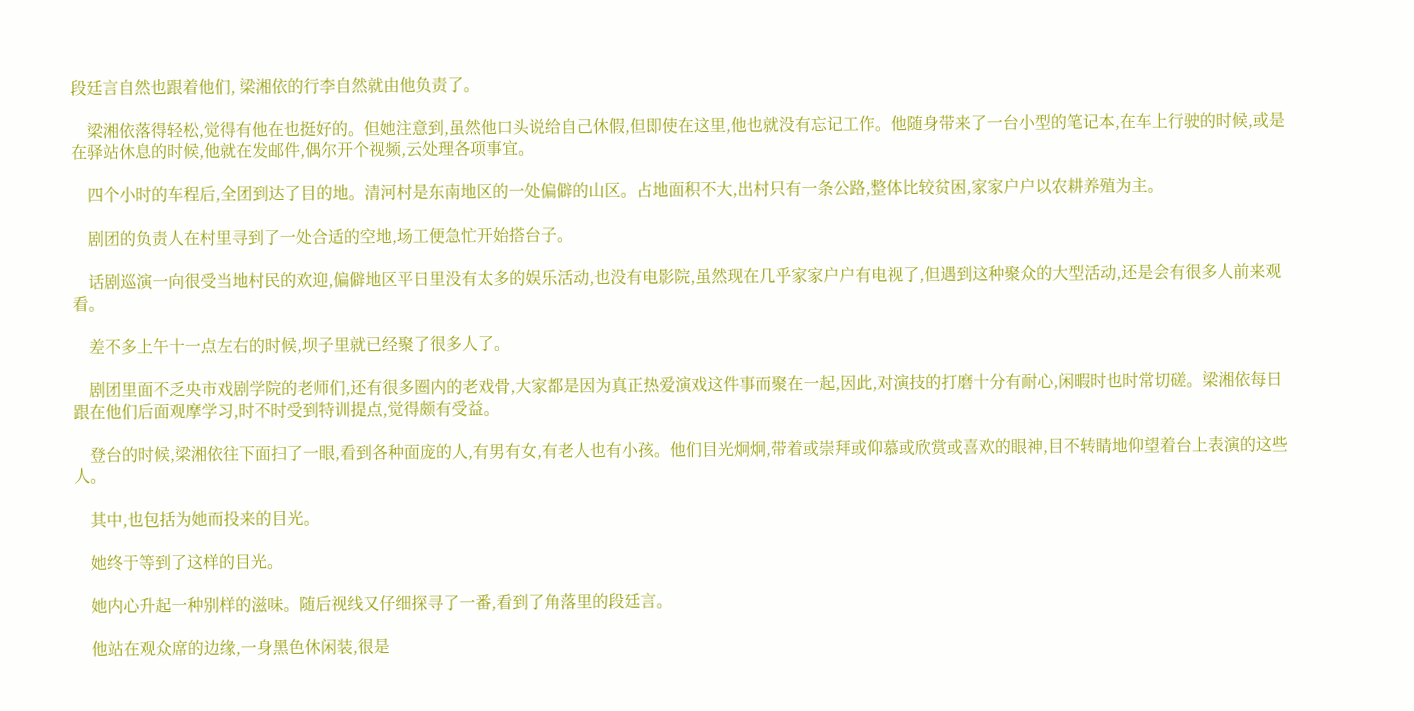段廷言自然也跟着他们, 梁湘依的行李自然就由他负责了。

    梁湘依落得轻松,觉得有他在也挺好的。但她注意到,虽然他口头说给自己休假,但即使在这里,他也就没有忘记工作。他随身带来了一台小型的笔记本,在车上行驶的时候,或是在驿站休息的时候,他就在发邮件,偶尔开个视频,云处理各项事宜。

    四个小时的车程后,全团到达了目的地。清河村是东南地区的一处偏僻的山区。占地面积不大,出村只有一条公路,整体比较贫困,家家户户以农耕养殖为主。

    剧团的负责人在村里寻到了一处合适的空地,场工便急忙开始搭台子。

    话剧巡演一向很受当地村民的欢迎,偏僻地区平日里没有太多的娱乐活动,也没有电影院,虽然现在几乎家家户户有电视了,但遇到这种聚众的大型活动,还是会有很多人前来观看。

    差不多上午十一点左右的时候,坝子里就已经聚了很多人了。

    剧团里面不乏央市戏剧学院的老师们,还有很多圈内的老戏骨,大家都是因为真正热爱演戏这件事而聚在一起,因此,对演技的打磨十分有耐心,闲暇时也时常切磋。梁湘依每日跟在他们后面观摩学习,时不时受到特训提点,觉得颇有受益。

    登台的时候,梁湘依往下面扫了一眼,看到各种面庞的人,有男有女,有老人也有小孩。他们目光炯炯,带着或崇拜或仰慕或欣赏或喜欢的眼神,目不转睛地仰望着台上表演的这些人。

    其中,也包括为她而投来的目光。

    她终于等到了这样的目光。

    她内心升起一种别样的滋味。随后视线又仔细探寻了一番,看到了角落里的段廷言。

    他站在观众席的边缘,一身黑色休闲装,很是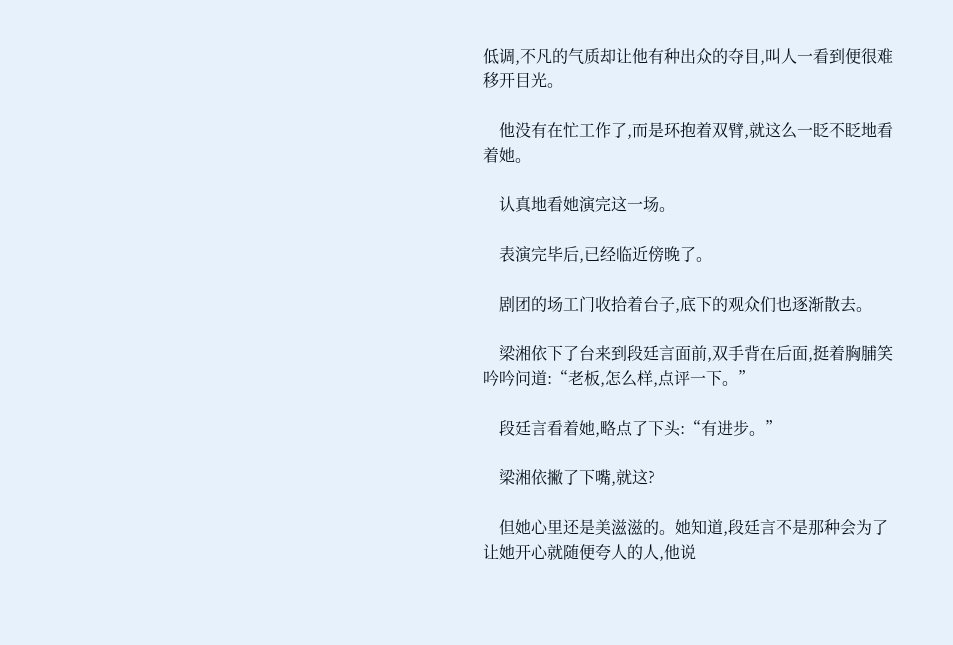低调,不凡的气质却让他有种出众的夺目,叫人一看到便很难移开目光。

    他没有在忙工作了,而是环抱着双臂,就这么一眨不眨地看着她。

    认真地看她演完这一场。

    表演完毕后,已经临近傍晚了。

    剧团的场工门收拾着台子,底下的观众们也逐渐散去。

    梁湘依下了台来到段廷言面前,双手背在后面,挺着胸脯笑吟吟问道:“老板,怎么样,点评一下。”

    段廷言看着她,略点了下头:“有进步。”

    梁湘依撇了下嘴,就这?

    但她心里还是美滋滋的。她知道,段廷言不是那种会为了让她开心就随便夸人的人,他说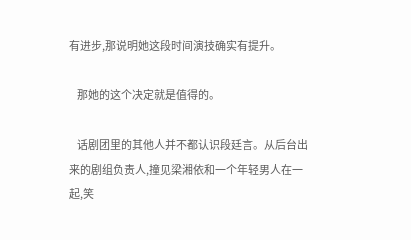有进步,那说明她这段时间演技确实有提升。

    那她的这个决定就是值得的。

    话剧团里的其他人并不都认识段廷言。从后台出来的剧组负责人,撞见梁湘依和一个年轻男人在一 起,笑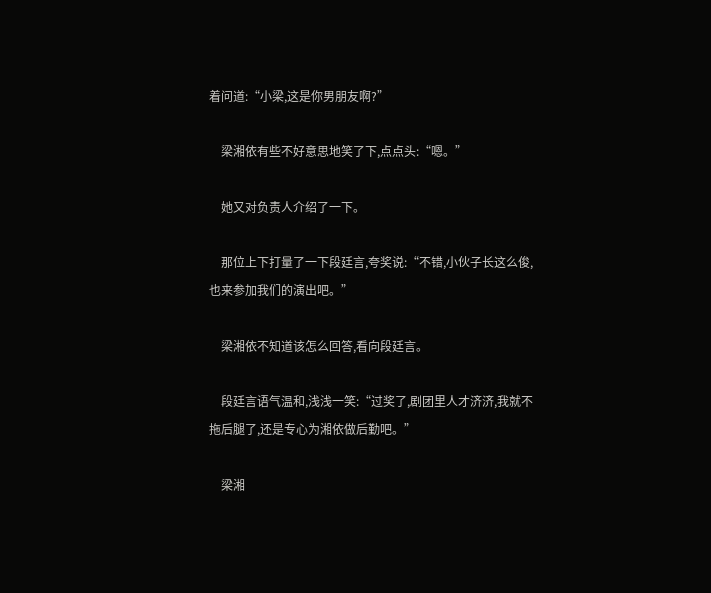着问道:“小梁,这是你男朋友啊?”

    梁湘依有些不好意思地笑了下,点点头:“嗯。”

    她又对负责人介绍了一下。

    那位上下打量了一下段廷言,夸奖说:“不错,小伙子长这么俊,也来参加我们的演出吧。”

    梁湘依不知道该怎么回答,看向段廷言。

    段廷言语气温和,浅浅一笑:“过奖了,剧团里人才济济,我就不拖后腿了,还是专心为湘依做后勤吧。”

    梁湘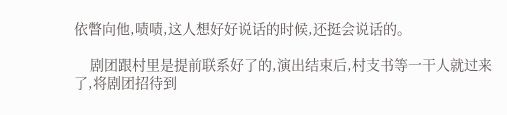依瞥向他,啧啧,这人想好好说话的时候,还挺会说话的。

    剧团跟村里是提前联系好了的,演出结束后,村支书等一干人就过来了,将剧团招待到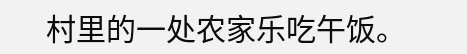村里的一处农家乐吃午饭。